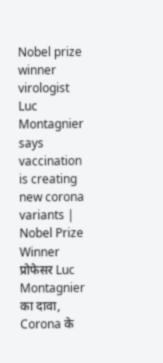Nobel prize winner virologist Luc Montagnier says vaccination is creating new corona variants | Nobel Prize Winner प्रोफेसर Luc Montagnier का दावा, Corona के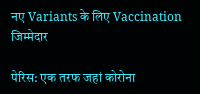नए Variants के लिए Vaccination जिम्मेदार

पेरिस: एक तरफ जहां कोरोना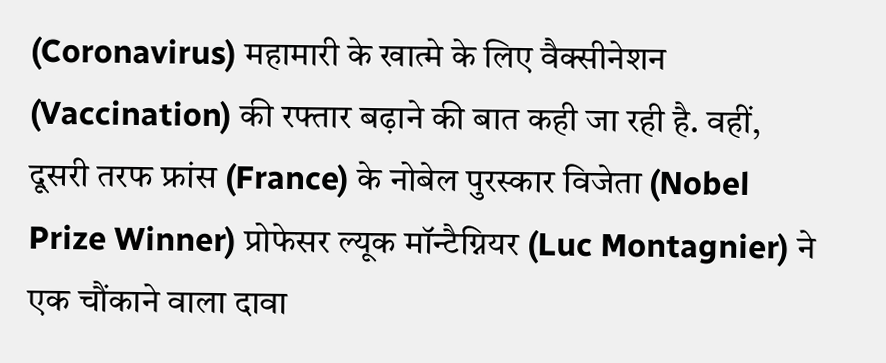(Coronavirus) महामारी के खात्मे के लिए वैक्सीनेशन (Vaccination) की रफ्तार बढ़ाने की बात कही जा रही है. वहीं, दूसरी तरफ फ्रांस (France) के नोबेल पुरस्कार विजेता (Nobel Prize Winner) प्रोफेसर ल्यूक मॉन्टैग्नियर (Luc Montagnier) ने एक चौंकाने वाला दावा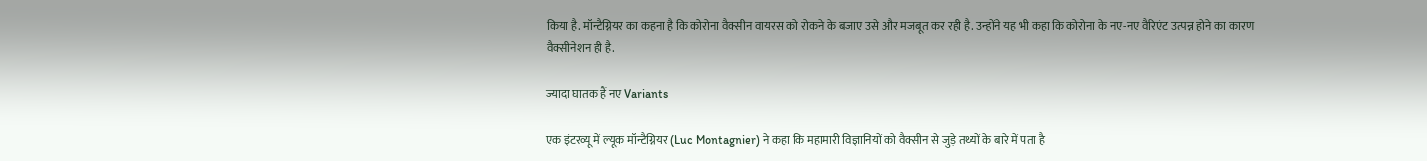किया है. मॉन्टैग्नियर का कहना है कि कोरोना वैक्सीन वायरस को रोकने के बजाए उसे और मजबूत कर रही है. उन्होंने यह भी कहा कि कोरोना के नए-नए वैरिएंट उत्पन्न होने का कारण वैक्सीनेशन ही है.

ज्यादा घातक हैं नए Variants

एक इंटरव्यू में ल्यूक मॉन्टैग्नियर (Luc Montagnier) ने कहा कि महामारी विज्ञानियों को वैक्सीन से जुड़े तथ्यों के बारे में पता है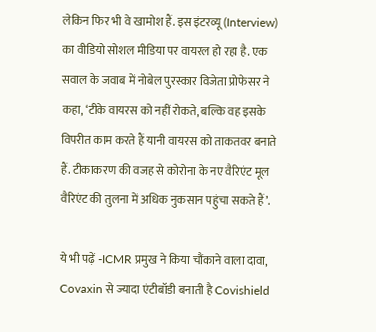लेकिन फिर भी वे खामोश हैं. इस इंटरव्यू (Interview) का वीडियो सोशल मीडिया पर वायरल हो रहा है. एक सवाल के जवाब में नोबेल पुरस्कार विजेता प्रोफेसर ने कहा, ‘टीके वायरस को नहीं रोकते, बल्कि वह इसके विपरीत काम करते हैं यानी वायरस को ताकतवर बनाते हैं. टीकाकरण की वजह से कोरोना के नए वैरिएंट मूल वैरिएंट की तुलना में अधिक नुकसान पहुंचा सकते हैं’.

ये भी पढ़ें -ICMR प्रमुख ने किया चौंकाने वाला दावा, Covaxin से ज्यादा एंटीबॉडी बनाती है Covishield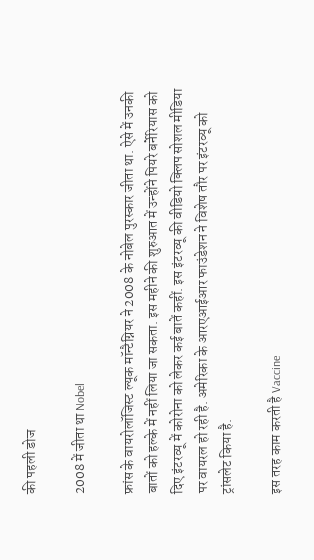की पहली डोज

2008 में जीता था Nobel

फ्रांस के वायरोलॉजिस्ट ल्यूक मॉन्टैग्नियर ने 2008 के नोबेल पुरस्कार जीता था. ऐसे में उनकी बातों को हल्के में नहीं लिया जा सकता. इस महीने की शुरुआत में उन्होंने पियरे बर्नेरियास को दिए इंटरव्यू में कोरोना को लेकर कई बातें कहीं. इस इंटरव्यू की वीडियो क्लिप सोशल मीडिया पर वायरल हो रही है. अमेरिका के आरएआईआर फाउंडेशन ने विशेष तौर पर इंटरव्यू को ट्रांसलेट किया है.

इस तरह काम करती है Vaccine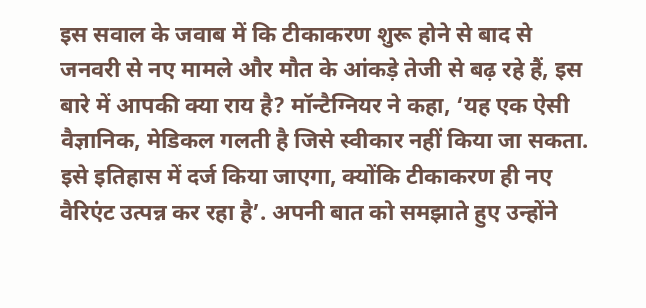इस सवाल के जवाब में कि टीकाकरण शुरू होने से बाद से जनवरी से नए मामले और मौत के आंकड़े तेजी से बढ़ रहे हैं, इस बारे में आपकी क्या राय है? मॉन्टैग्नियर ने कहा, ‘यह एक ऐसी वैज्ञानिक, मेडिकल गलती है जिसे स्वीकार नहीं किया जा सकता. इसे इतिहास में दर्ज किया जाएगा, क्योंकि टीकाकरण ही नए वैरिएंट उत्पन्न कर रहा है’. अपनी बात को समझाते हुए उन्होंने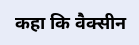कहा कि वैक्सीन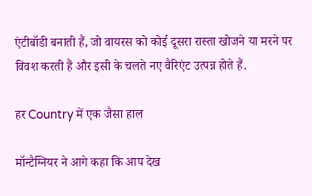एंटीबॉडी बनाती हैं, जो वायरस को कोई दूसरा रास्ता खोजने या मरने पर विवश करती हैं और इसी के चलते नए वैरिएंट उत्पन्न होते हैं.

हर Country में एक जैसा हाल

मॉन्टैग्नियर ने आगे कहा कि आप देख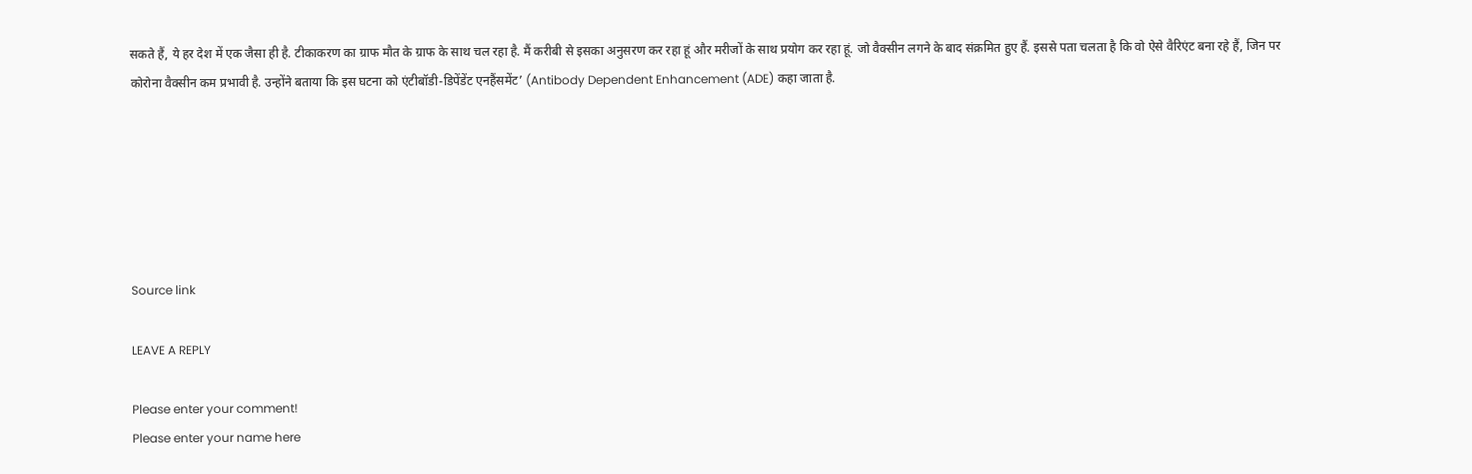सकते हैं, ये हर देश में एक जैसा ही है. टीकाकरण का ग्राफ मौत के ग्राफ के साथ चल रहा है. मैं करीबी से इसका अनुसरण कर रहा हूं और मरीजों के साथ प्रयोग कर रहा हूं. जो वैक्सीन लगने के बाद संक्रमित हुए हैं. इससे पता चलता है कि वो ऐसे वैरिएंट बना रहे हैं, जिन पर कोरोना वैक्सीन कम प्रभावी है. उन्होंने बताया कि इस घटना को एंटीबॉडी-डिपेंडेंट एनहैंसमेंट’ (Antibody Dependent Enhancement (ADE) कहा जाता है.






Source link

LEAVE A REPLY

Please enter your comment!
Please enter your name here